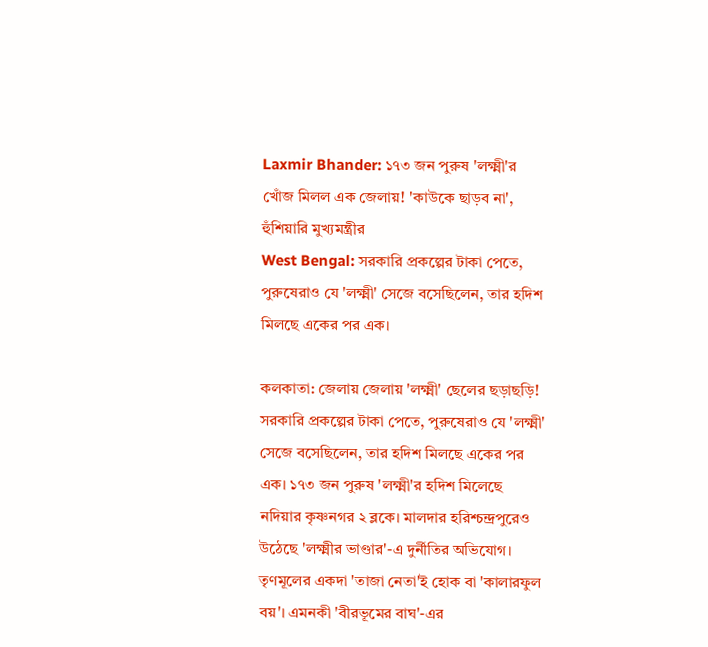Laxmir Bhander: ১৭৩ জন পুরুষ 'লক্ষ্মী'র খোঁজ মিলল এক জেলায়! 'কাউকে ছাড়ব না', হুঁশিয়ারি মুখ্যমন্ত্রীর
West Bengal: সরকারি প্রকল্পের টাকা পেতে, পুরুষেরাও যে 'লক্ষ্মী' সেজে বসেছিলেন, তার হদিশ মিলছে একের পর এক।

কলকাতা: জেলায় জেলায় 'লক্ষ্মী' ছেলের ছড়াছড়ি! সরকারি প্রকল্পের টাকা পেতে, পুরুষেরাও যে 'লক্ষ্মী' সেজে বসেছিলেন, তার হদিশ মিলছে একের পর এক। ১৭৩ জন পুরুষ 'লক্ষ্মী'র হদিশ মিলেছে নদিয়ার কৃষ্ণনগর ২ ব্লকে। মালদার হরিশ্চন্দ্রপুরেও উঠেছে 'লক্ষ্মীর ভাণ্ডার'-এ দুর্নীতির অভিযোগ।
তৃণমূলের একদা 'তাজা নেতা'ই হোক বা 'কালারফুল বয়'। এমনকী 'বীরভূমের বাঘ'-এর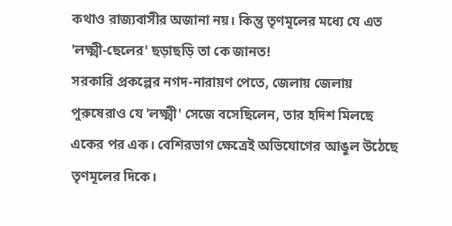কথাও রাজ্যবাসীর অজানা নয়। কিন্তু তৃণমূলের মধ্যে যে এত 'লক্ষ্মী-ছেলের' ছড়াছড়ি তা কে জানত!
সরকারি প্রকল্পের নগদ-নারায়ণ পেতে, জেলায় জেলায় পুরুষেরাও যে 'লক্ষ্মী' সেজে বসেছিলেন, তার হদিশ মিলছে একের পর এক। বেশিরভাগ ক্ষেত্রেই অভিযোগের আঙুল উঠেছে তৃণমূলের দিকে।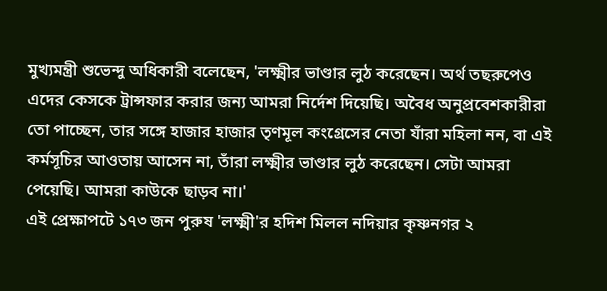মুখ্যমন্ত্রী শুভেন্দু অধিকারী বলেছেন, 'লক্ষ্মীর ভাণ্ডার লুঠ করেছেন। অর্থ তছরুপেও এদের কেসকে ট্রান্সফার করার জন্য আমরা নির্দেশ দিয়েছি। অবৈধ অনুপ্রবেশকারীরা তো পাচ্ছেন, তার সঙ্গে হাজার হাজার তৃণমূল কংগ্রেসের নেতা যাঁরা মহিলা নন, বা এই কর্মসূচির আওতায় আসেন না, তাঁরা লক্ষ্মীর ভাণ্ডার লুঠ করেছেন। সেটা আমরা পেয়েছি। আমরা কাউকে ছাড়ব না।'
এই প্রেক্ষাপটে ১৭৩ জন পুরুষ 'লক্ষ্মী'র হদিশ মিলল নদিয়ার কৃষ্ণনগর ২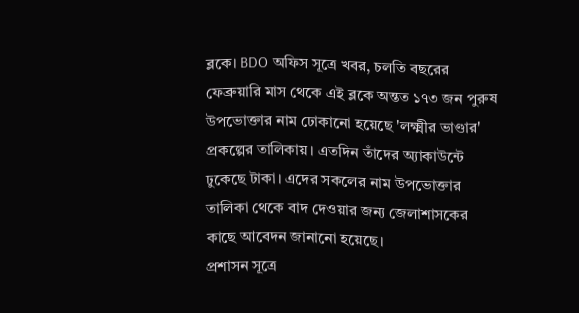ব্লকে। BDO অফিস সূত্রে খবর, চলতি বছরের ফেব্রুয়ারি মাস থেকে এই ব্লকে অন্তত ১৭৩ জন পুরুষ উপভোক্তার নাম ঢোকানো হয়েছে 'লক্ষ্মীর ভাণ্ডার' প্রকল্পের তালিকায়। এতদিন তাঁদের অ্যাকাউন্টে ঢুকেছে টাকা। এদের সকলের নাম উপভোক্তার তালিকা থেকে বাদ দেওয়ার জন্য জেলাশাসকের কাছে আবেদন জানানো হয়েছে।
প্রশাসন সূত্রে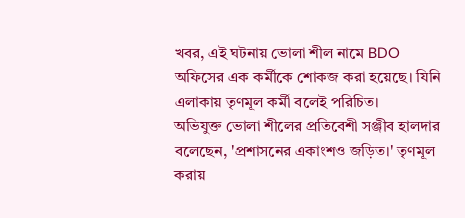খবর, এই ঘটনায় ভোলা শীল নামে BDO অফিসের এক কর্মীকে শোকজ করা হয়েছে। যিনি এলাকায় তৃণমূল কর্মী বলেই পরিচিত।
অভিযুক্ত ভোলা শীলের প্রতিবেশী সঞ্জীব হালদার বলেছেন, 'প্রশাসনের একাংশও জড়িত।' তৃণমূল করায়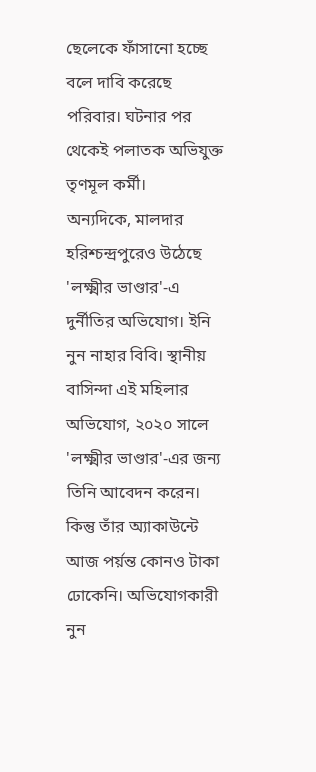ছেলেকে ফাঁসানো হচ্ছে বলে দাবি করেছে পরিবার। ঘটনার পর থেকেই পলাতক অভিযুক্ত তৃণমূল কর্মী।
অন্যদিকে, মালদার হরিশ্চন্দ্রপুরেও উঠেছে 'লক্ষ্মীর ভাণ্ডার'-এ দুর্নীতির অভিযোগ। ইনি নুন নাহার বিবি। স্থানীয় বাসিন্দা এই মহিলার অভিযোগ, ২০২০ সালে 'লক্ষ্মীর ভাণ্ডার'-এর জন্য তিনি আবেদন করেন। কিন্তু তাঁর অ্যাকাউন্টে আজ পর্য়ন্ত কোনও টাকা ঢোকেনি। অভিযোগকারী নুন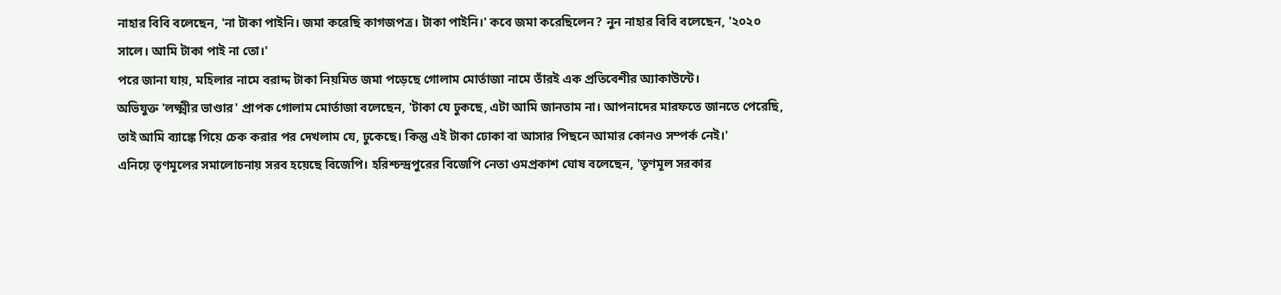নাহার বিবি বলেছেন, 'না টাকা পাইনি। জমা করেছি কাগজপত্র। টাকা পাইনি।' কবে জমা করেছিলেন? নুন নাহার বিবি বলেছেন, '২০২০ সালে। আমি টাকা পাই না তো।'
পরে জানা যায়, মহিলার নামে বরাদ্দ টাকা নিয়মিত জমা পড়েছে গোলাম মোর্তাজা নামে তাঁরই এক প্রতিবেশীর অ্যাকাউন্টে।
অভিযুক্ত 'লক্ষ্মীর ভাণ্ডার' প্রাপক গোলাম মোর্তাজা বলেছেন, 'টাকা যে ঢুকছে, এটা আমি জানতাম না। আপনাদের মারফতে জানতে পেরেছি, তাই আমি ব্যাঙ্কে গিয়ে চেক করার পর দেখলাম যে, ঢুকেছে। কিন্তু এই টাকা ঢোকা বা আসার পিছনে আমার কোনও সম্পর্ক নেই।'
এনিয়ে তৃণমূলের সমালোচনায় সরব হয়েছে বিজেপি। হরিশ্চন্দ্রপুরের বিজেপি নেতা ওমপ্রকাশ ঘোষ বলেছেন, 'তৃণমূল সরকার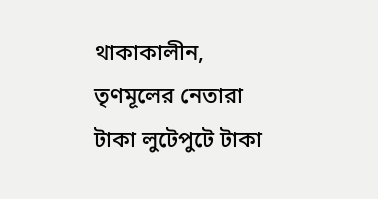থাকাকালীন, তৃণমূলের নেতারা টাকা লুটেপুটে টাকা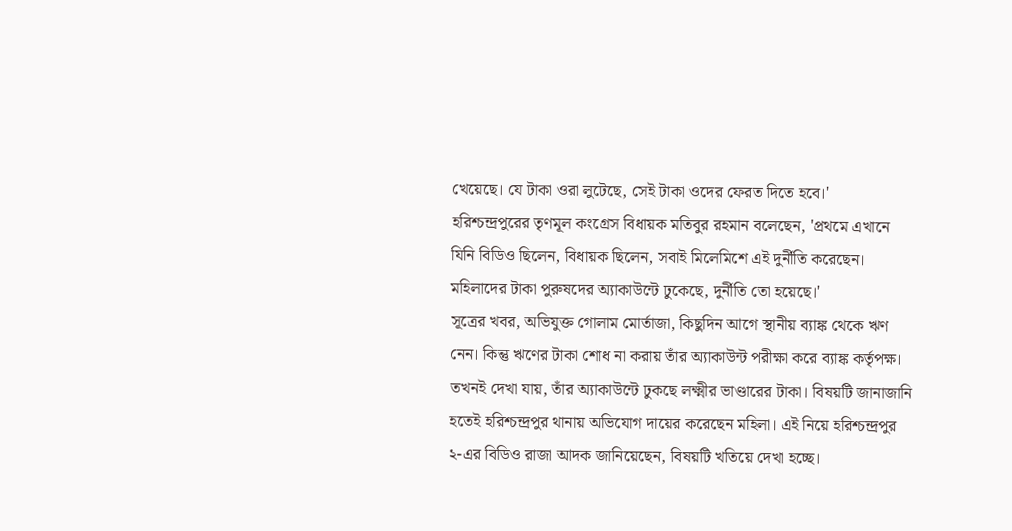খেয়েছে। যে টাকা ওরা লুটেছে, সেই টাকা ওদের ফেরত দিতে হবে।'
হরিশ্চন্দ্রপুরের তৃণমূল কংগ্রেস বিধায়ক মতিবুর রহমান বলেছেন, 'প্রথমে এখানে যিনি বিডিও ছিলেন, বিধায়ক ছিলেন, সবাই মিলেমিশে এই দুর্নীতি করেছেন। মহিলাদের টাকা পুরুষদের অ্যাকাউন্টে ঢুকেছে, দুর্নীতি তো হয়েছে।'
সূত্রের খবর, অভিযুক্ত গোলাম মোর্তাজা, কিছুদিন আগে স্থানীয় ব্যাঙ্ক থেকে ঋণ নেন। কিন্তু ঋণের টাকা শোধ না করায় তাঁর অ্যাকাউন্ট পরীক্ষা করে ব্যাঙ্ক কর্তৃপক্ষ। তখনই দেখা যায়, তাঁর অ্যাকাউন্টে ঢুকছে লক্ষ্মীর ভাণ্ডারের টাকা। বিষয়টি জানাজানি হতেই হরিশ্চন্দ্রপুর থানায় অভিযোগ দায়ের করেছেন মহিলা। এই নিয়ে হরিশ্চন্দ্রপুর ২-এর বিডিও রাজা আদক জানিয়েছেন, বিষয়টি খতিয়ে দেখা হচ্ছে।